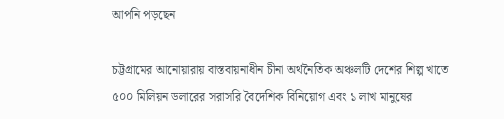আপনি পড়ছেন

চট্টগ্রামের আনোয়ারায় বাস্তবায়নাধীন চীনা অর্থনৈতিক অঞ্চলটি দেশের শিল্প খাতে ৫০০ মিলিয়ন ডলারের সরাসরি বৈদেশিক বিনিয়োগ এবং ১ লাখ মানুষের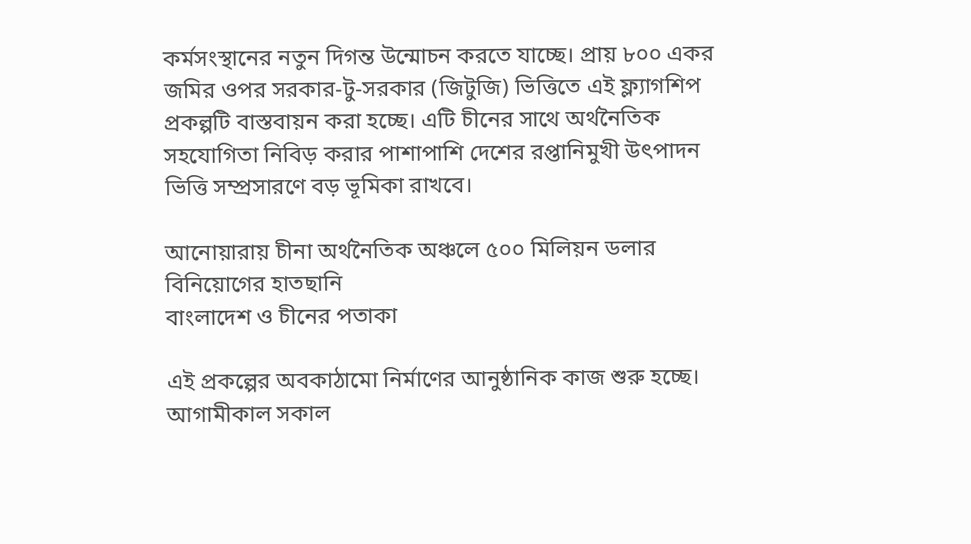কর্মসংস্থানের নতুন দিগন্ত উন্মোচন করতে যাচ্ছে। প্রায় ৮০০ একর জমির ওপর সরকার-টু-সরকার (জিটুজি) ভিত্তিতে এই ফ্ল্যাগশিপ প্রকল্পটি বাস্তবায়ন করা হচ্ছে। এটি চীনের সাথে অর্থনৈতিক সহযোগিতা নিবিড় করার পাশাপাশি দেশের রপ্তানিমুখী উৎপাদন ভিত্তি সম্প্রসারণে বড় ভূমিকা রাখবে।

আনোয়ারায় চীনা অর্থনৈতিক অঞ্চলে ৫০০ মিলিয়ন ডলার বিনিয়োগের হাতছানি
বাংলাদেশ ও চীনের পতাকা

এই প্রকল্পের অবকাঠামো নির্মাণের আনুষ্ঠানিক কাজ শুরু হচ্ছে। আগামীকাল সকাল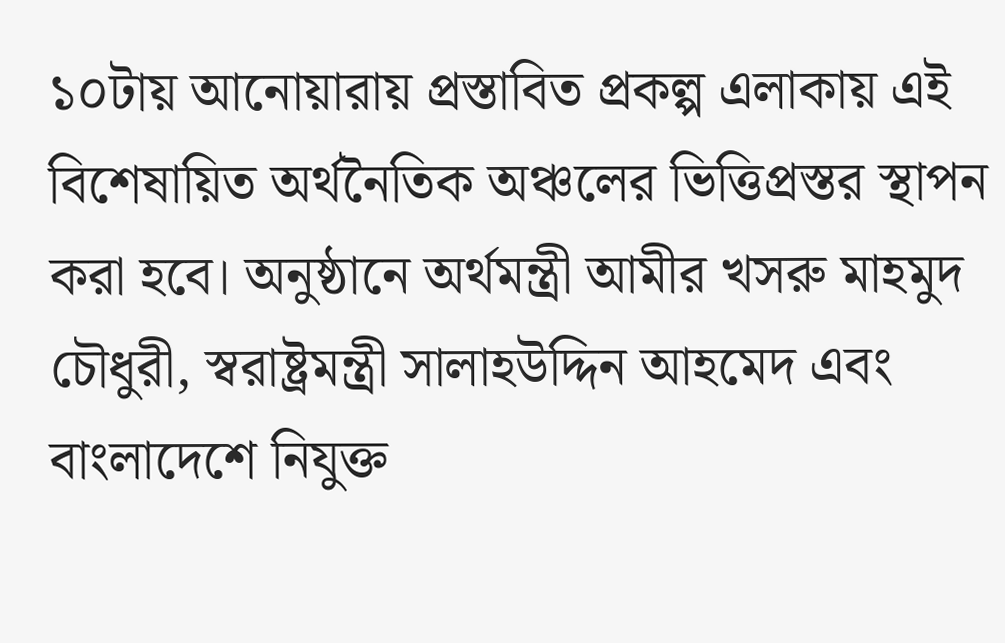১০টায় আনোয়ারায় প্রস্তাবিত প্রকল্প এলাকায় এই বিশেষায়িত অর্থনৈতিক অঞ্চলের ভিত্তিপ্রস্তর স্থাপন করা হবে। অনুষ্ঠানে অর্থমন্ত্রী আমীর খসরু মাহমুদ চৌধুরী, স্বরাষ্ট্রমন্ত্রী সালাহউদ্দিন আহমেদ এবং বাংলাদেশে নিযুক্ত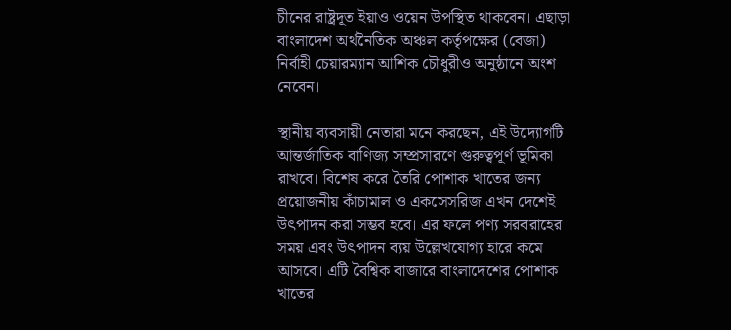চীনের রাষ্ট্রদূত ইয়াও ওয়েন উপস্থিত থাকবেন। এছাড়া বাংলাদেশ অর্থনৈতিক অঞ্চল কর্তৃপক্ষের (বেজা) নির্বাহী চেয়ারম্যান আশিক চৌধুরীও অনুষ্ঠানে অংশ নেবেন।

স্থানীয় ব্যবসায়ী নেতারা মনে করছেন, এই উদ্যোগটি আন্তর্জাতিক বাণিজ্য সম্প্রসারণে গুরুত্বপূর্ণ ভূমিকা রাখবে। বিশেষ করে তৈরি পোশাক খাতের জন্য প্রয়োজনীয় কাঁচামাল ও একসেসরিজ এখন দেশেই উৎপাদন করা সম্ভব হবে। এর ফলে পণ্য সরবরাহের সময় এবং উৎপাদন ব্যয় উল্লেখযোগ্য হারে কমে আসবে। এটি বৈশ্বিক বাজারে বাংলাদেশের পোশাক খাতের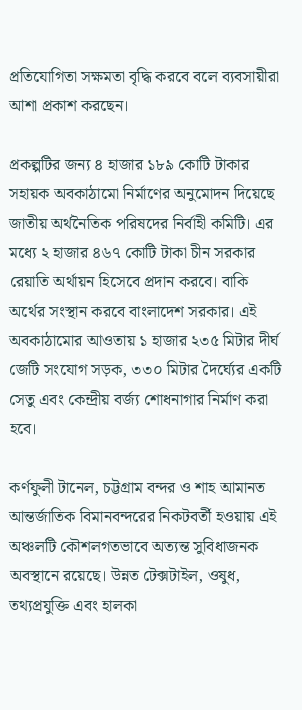প্রতিযোগিতা সক্ষমতা বৃদ্ধি করবে বলে ব্যবসায়ীরা আশা প্রকাশ করছেন।

প্রকল্পটির জন্য ৪ হাজার ১৮৯ কোটি টাকার সহায়ক অবকাঠামো নির্মাণের অনুমোদন দিয়েছে জাতীয় অর্থনৈতিক পরিষদের নির্বাহী কমিটি। এর মধ্যে ২ হাজার ৪৬৭ কোটি টাকা চীন সরকার রেয়াতি অর্থায়ন হিসেবে প্রদান করবে। বাকি অর্থের সংস্থান করবে বাংলাদেশ সরকার। এই অবকাঠামোর আওতায় ১ হাজার ২৩৫ মিটার দীর্ঘ জেটি সংযোগ সড়ক, ৩৩০ মিটার দৈর্ঘ্যের একটি সেতু এবং কেন্দ্রীয় বর্জ্য শোধনাগার নির্মাণ করা হবে।

কর্ণফুলী টানেল, চট্টগ্রাম বন্দর ও শাহ আমানত আন্তর্জাতিক বিমানবন্দরের নিকটবর্তী হওয়ায় এই অঞ্চলটি কৌশলগতভাবে অত্যন্ত সুবিধাজনক অবস্থানে রয়েছে। উন্নত টেক্সটাইল, ওষুধ, তথ্যপ্রযুক্তি এবং হালকা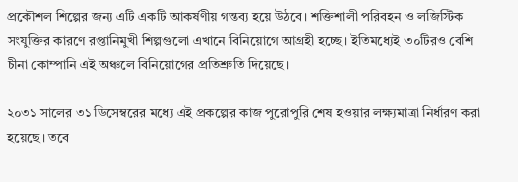প্রকৌশল শিল্পের জন্য এটি একটি আকর্ষণীয় গন্তব্য হয়ে উঠবে। শক্তিশালী পরিবহন ও লজিস্টিক সংযুক্তির কারণে রপ্তানিমুখী শিল্পগুলো এখানে বিনিয়োগে আগ্রহী হচ্ছে। ইতিমধ্যেই ৩০টিরও বেশি চীনা কোম্পানি এই অঞ্চলে বিনিয়োগের প্রতিশ্রুতি দিয়েছে।

২০৩১ সালের ৩১ ডিসেম্বরের মধ্যে এই প্রকল্পের কাজ পুরোপুরি শেষ হওয়ার লক্ষ্যমাত্রা নির্ধারণ করা হয়েছে। তবে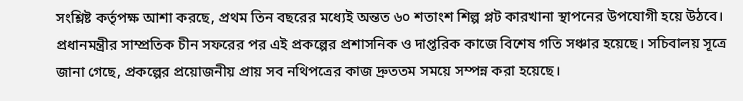সংশ্লিষ্ট কর্তৃপক্ষ আশা করছে, প্রথম তিন বছরের মধ্যেই অন্তত ৬০ শতাংশ শিল্প প্লট কারখানা স্থাপনের উপযোগী হয়ে উঠবে। প্রধানমন্ত্রীর সাম্প্রতিক চীন সফরের পর এই প্রকল্পের প্রশাসনিক ও দাপ্তরিক কাজে বিশেষ গতি সঞ্চার হয়েছে। সচিবালয় সূত্রে জানা গেছে, প্রকল্পের প্রয়োজনীয় প্রায় সব নথিপত্রের কাজ দ্রুততম সময়ে সম্পন্ন করা হয়েছে।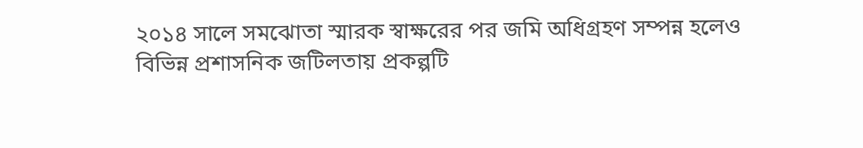২০১৪ সালে সমঝোতা স্মারক স্বাক্ষরের পর জমি অধিগ্রহণ সম্পন্ন হলেও বিভিন্ন প্রশাসনিক জটিলতায় প্রকল্পটি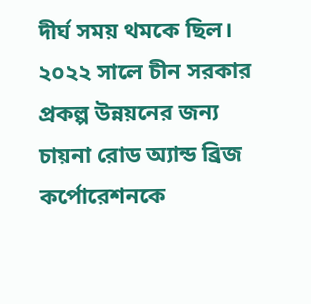দীর্ঘ সময় থমকে ছিল। ২০২২ সালে চীন সরকার প্রকল্প উন্নয়নের জন্য চায়না রোড অ্যান্ড ব্রিজ কর্পোরেশনকে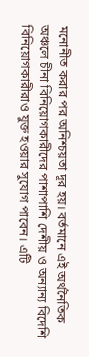মনোনীত করার পর অনিশ্চয়তা দূর হয়। বর্তমানে এই অর্থনৈতিক অঞ্চলে চীনা বিনিয়োগকারীদের পাশাপাশি দেশীয় ও অন্যান্য বিদেশি বিনিয়োগকারীরাও যুক্ত হওয়ার সুযোগ পাবেন। এটি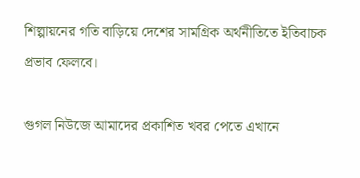শিল্পায়নের গতি বাড়িয়ে দেশের সামগ্রিক অর্থনীতিতে ইতিবাচক প্রভাব ফেলবে।

গুগল নিউজে আমাদের প্রকাশিত খবর পেতে এখানে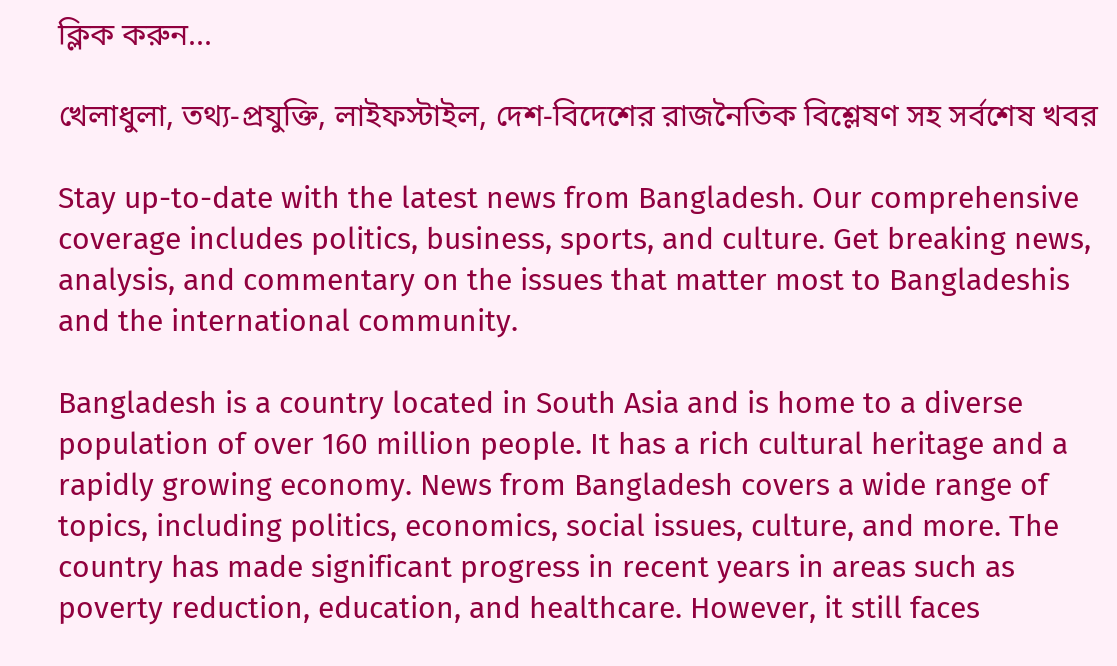ক্লিক করুন...

খেলাধুলা, তথ্য-প্রযুক্তি, লাইফস্টাইল, দেশ-বিদেশের রাজনৈতিক বিশ্লেষণ সহ সর্বশেষ খবর

Stay up-to-date with the latest news from Bangladesh. Our comprehensive coverage includes politics, business, sports, and culture. Get breaking news, analysis, and commentary on the issues that matter most to Bangladeshis and the international community.

Bangladesh is a country located in South Asia and is home to a diverse population of over 160 million people. It has a rich cultural heritage and a rapidly growing economy. News from Bangladesh covers a wide range of topics, including politics, economics, social issues, culture, and more. The country has made significant progress in recent years in areas such as poverty reduction, education, and healthcare. However, it still faces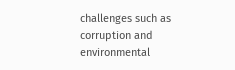challenges such as corruption and environmental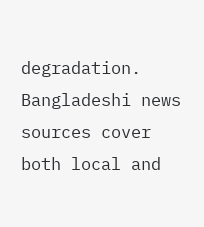degradation. Bangladeshi news sources cover both local and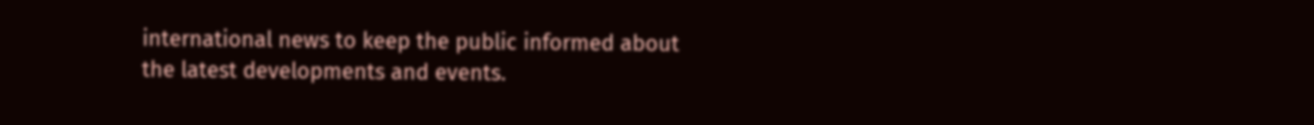international news to keep the public informed about the latest developments and events.